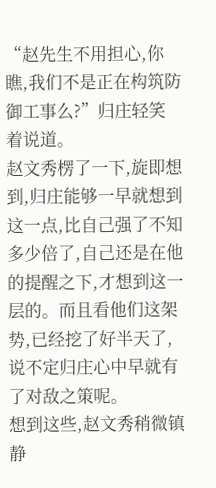“赵先生不用担心,你瞧,我们不是正在构筑防御工事么?”归庄轻笑着说道。
赵文秀楞了一下,旋即想到,归庄能够一早就想到这一点,比自己强了不知多少倍了,自己还是在他的提醒之下,才想到这一层的。而且看他们这架势,已经挖了好半天了,说不定归庄心中早就有了对敌之策呢。
想到这些,赵文秀稍微镇静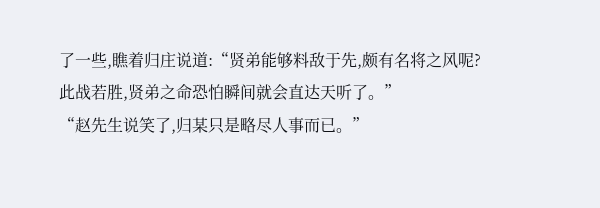了一些,瞧着归庄说道:“贤弟能够料敌于先,颇有名将之风呢?此战若胜,贤弟之命恐怕瞬间就会直达天听了。”
“赵先生说笑了,归某只是略尽人事而已。”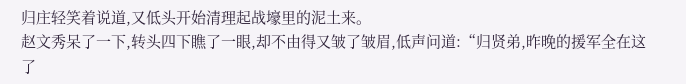归庄轻笑着说道,又低头开始清理起战壕里的泥土来。
赵文秀呆了一下,转头四下瞧了一眼,却不由得又皱了皱眉,低声问道:“归贤弟,昨晚的援军全在这了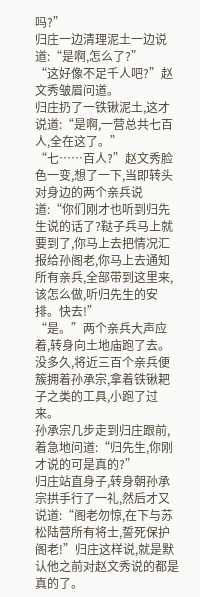吗?”
归庄一边清理泥土一边说道:“是啊,怎么了?”
“这好像不足千人吧?”赵文秀皱眉问道。
归庄扔了一铁锹泥土,这才说道:“是啊,一营总共七百人,全在这了。”
“七……百人?”赵文秀脸色一变,想了一下,当即转头对身边的两个亲兵说道:“你们刚才也听到归先生说的话了?鞑子兵马上就要到了,你马上去把情况汇报给孙阁老,你马上去通知所有亲兵,全部带到这里来,该怎么做,听归先生的安排。快去!”
“是。”两个亲兵大声应着,转身向土地庙跑了去。
没多久,将近三百个亲兵便簇拥着孙承宗,拿着铁锹耙子之类的工具,小跑了过来。
孙承宗几步走到归庄跟前,着急地问道:“归先生,你刚才说的可是真的?”
归庄站直身子,转身朝孙承宗拱手行了一礼,然后才又说道:“阁老勿惊,在下与苏松陆营所有将士,誓死保护阁老!”归庄这样说,就是默认他之前对赵文秀说的都是真的了。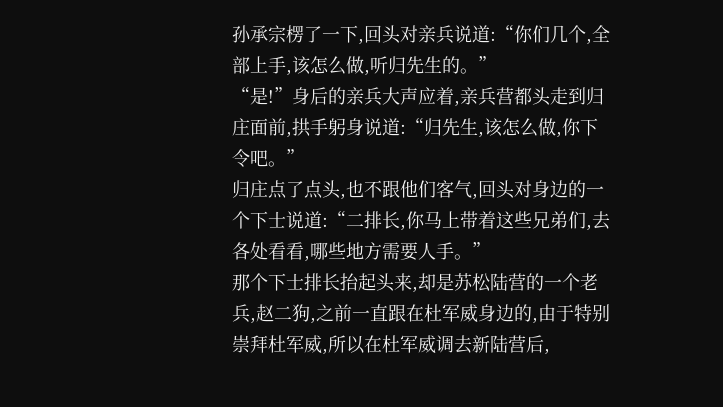孙承宗楞了一下,回头对亲兵说道:“你们几个,全部上手,该怎么做,听归先生的。”
“是!”身后的亲兵大声应着,亲兵营都头走到归庄面前,拱手躬身说道:“归先生,该怎么做,你下令吧。”
归庄点了点头,也不跟他们客气,回头对身边的一个下士说道:“二排长,你马上带着这些兄弟们,去各处看看,哪些地方需要人手。”
那个下士排长抬起头来,却是苏松陆营的一个老兵,赵二狗,之前一直跟在杜军威身边的,由于特别崇拜杜军威,所以在杜军威调去新陆营后,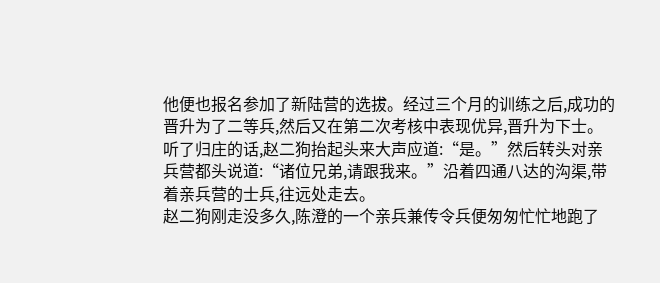他便也报名参加了新陆营的选拔。经过三个月的训练之后,成功的晋升为了二等兵,然后又在第二次考核中表现优异,晋升为下士。
听了归庄的话,赵二狗抬起头来大声应道:“是。”然后转头对亲兵营都头说道:“诸位兄弟,请跟我来。”沿着四通八达的沟渠,带着亲兵营的士兵,往远处走去。
赵二狗刚走没多久,陈澄的一个亲兵兼传令兵便匆匆忙忙地跑了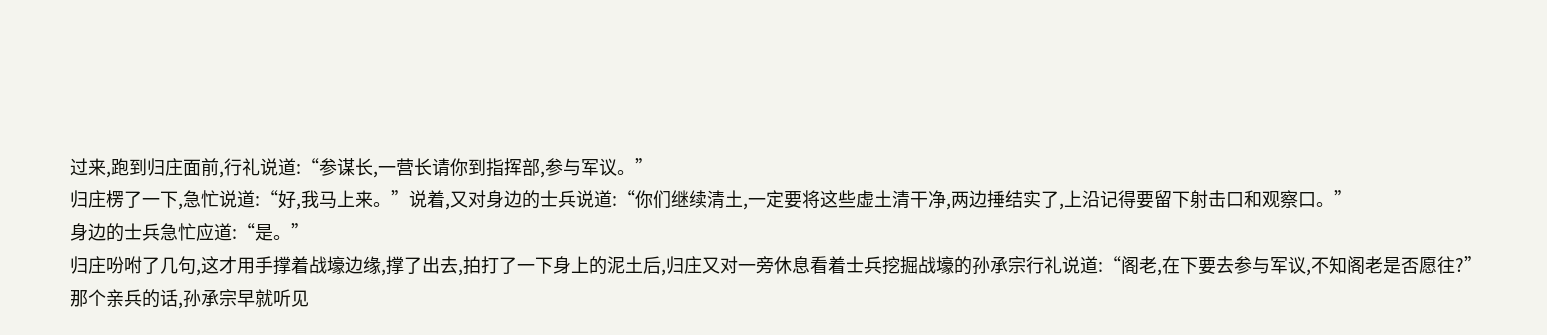过来,跑到归庄面前,行礼说道:“参谋长,一营长请你到指挥部,参与军议。”
归庄楞了一下,急忙说道:“好,我马上来。”说着,又对身边的士兵说道:“你们继续清土,一定要将这些虚土清干净,两边捶结实了,上沿记得要留下射击口和观察口。”
身边的士兵急忙应道:“是。”
归庄吩咐了几句,这才用手撑着战壕边缘,撑了出去,拍打了一下身上的泥土后,归庄又对一旁休息看着士兵挖掘战壕的孙承宗行礼说道:“阁老,在下要去参与军议,不知阁老是否愿往?”
那个亲兵的话,孙承宗早就听见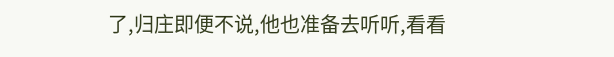了,归庄即便不说,他也准备去听听,看看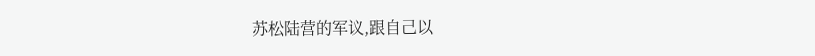苏松陆营的军议,跟自己以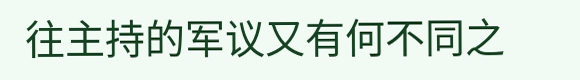往主持的军议又有何不同之